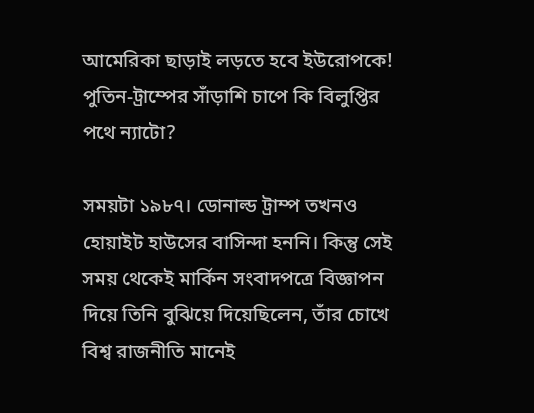আমেরিকা ছাড়াই লড়তে হবে ইউরোপকে! পুতিন-ট্রাম্পের সাঁড়াশি চাপে কি বিলুপ্তির পথে ন্যাটো?

সময়টা ১৯৮৭। ডোনাল্ড ট্রাম্প তখনও হোয়াইট হাউসের বাসিন্দা হননি। কিন্তু সেই সময় থেকেই মার্কিন সংবাদপত্রে বিজ্ঞাপন দিয়ে তিনি বুঝিয়ে দিয়েছিলেন, তাঁর চোখে বিশ্ব রাজনীতি মানেই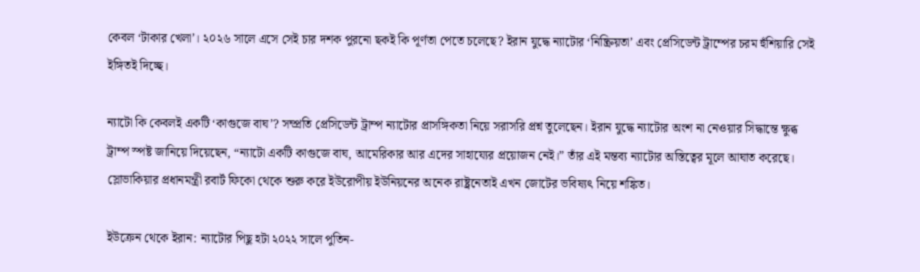কেবল ‘টাকার খেলা’। ২০২৬ সালে এসে সেই চার দশক পুরনো ছকই কি পূর্ণতা পেতে চলেছে? ইরান যুদ্ধে ন্যাটোর ‘নিষ্ক্রিয়তা’ এবং প্রেসিডেন্ট ট্রাম্পের চরম হুঁশিয়ারি সেই ইঙ্গিতই দিচ্ছে।

ন্যাটো কি কেবলই একটি ‘কাগুজে বাঘ’? সম্প্রতি প্রেসিডেন্ট ট্রাম্প ন্যাটোর প্রাসঙ্গিকতা নিয়ে সরাসরি প্রশ্ন তুলেছেন। ইরান যুদ্ধে ন্যাটোর অংশ না নেওয়ার সিদ্ধান্তে ক্ষুব্ধ ট্রাম্প স্পষ্ট জানিয়ে দিয়েছেন, “ন্যাটো একটি কাগুজে বাঘ, আমেরিকার আর এদের সাহায্যের প্রয়োজন নেই।” তাঁর এই মন্তব্য ন্যাটোর অস্তিত্বের মূলে আঘাত করেছে। স্লোভাকিয়ার প্রধানমন্ত্রী রবার্ট ফিকো থেকে শুরু করে ইউরোপীয় ইউনিয়নের অনেক রাষ্ট্রনেতাই এখন জোটের ভবিষ্যৎ নিয়ে শঙ্কিত।

ইউক্রেন থেকে ইরান: ন্যাটোর পিছু হটা ২০২২ সালে পুতিন-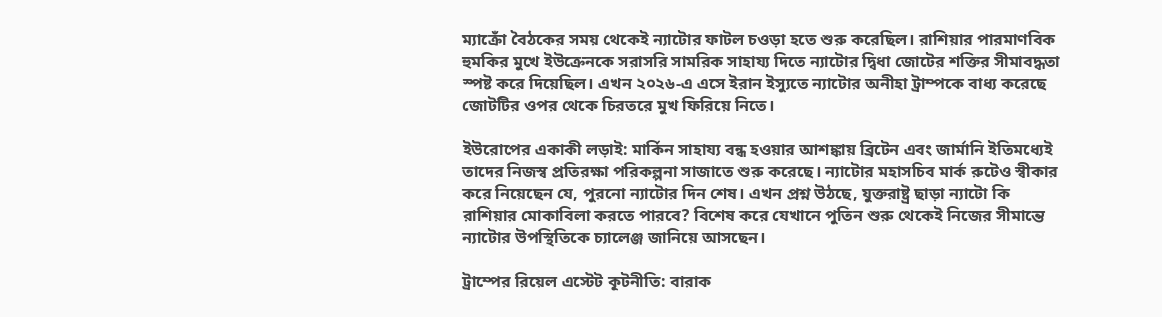ম্যাক্রোঁ বৈঠকের সময় থেকেই ন্যাটোর ফাটল চওড়া হতে শুরু করেছিল। রাশিয়ার পারমাণবিক হুমকির মুখে ইউক্রেনকে সরাসরি সামরিক সাহায্য দিতে ন্যাটোর দ্বিধা জোটের শক্তির সীমাবদ্ধতা স্পষ্ট করে দিয়েছিল। এখন ২০২৬-এ এসে ইরান ইস্যুতে ন্যাটোর অনীহা ট্রাম্পকে বাধ্য করেছে জোটটির ওপর থেকে চিরতরে মুখ ফিরিয়ে নিতে।

ইউরোপের একাকী লড়াই: মার্কিন সাহায্য বন্ধ হওয়ার আশঙ্কায় ব্রিটেন এবং জার্মানি ইতিমধ্যেই তাদের নিজস্ব প্রতিরক্ষা পরিকল্পনা সাজাতে শুরু করেছে। ন্যাটোর মহাসচিব মার্ক রুটেও স্বীকার করে নিয়েছেন যে, পুরনো ন্যাটোর দিন শেষ। এখন প্রশ্ন উঠছে, যুক্তরাষ্ট্র ছাড়া ন্যাটো কি রাশিয়ার মোকাবিলা করতে পারবে? বিশেষ করে যেখানে পুতিন শুরু থেকেই নিজের সীমান্তে ন্যাটোর উপস্থিতিকে চ্যালেঞ্জ জানিয়ে আসছেন।

ট্রাম্পের রিয়েল এস্টেট কূটনীতি: বারাক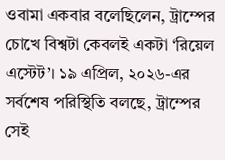ওবামা একবার বলেছিলেন, ট্রাম্পের চোখে বিশ্বটা কেবলই একটা ‘রিয়েল এস্টেট’। ১৯ এপ্রিল, ২০২৬-এর সর্বশেষ পরিস্থিতি বলছে, ট্রাম্পের সেই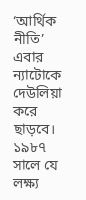‘আর্থিক নীতি’ এবার ন্যাটোকে দেউলিয়া করে ছাড়বে। ১৯৮৭ সালে যে লক্ষ্য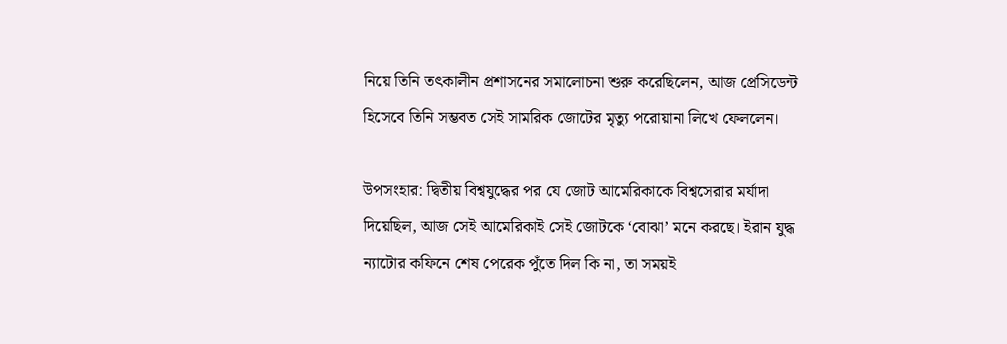নিয়ে তিনি তৎকালীন প্রশাসনের সমালোচনা শুরু করেছিলেন, আজ প্রেসিডেন্ট হিসেবে তিনি সম্ভবত সেই সামরিক জোটের মৃত্যু পরোয়ানা লিখে ফেললেন।

উপসংহার: দ্বিতীয় বিশ্বযুদ্ধের পর যে জোট আমেরিকাকে বিশ্বসেরার মর্যাদা দিয়েছিল, আজ সেই আমেরিকাই সেই জোটকে ‘বোঝা’ মনে করছে। ইরান যুদ্ধ ন্যাটোর কফিনে শেষ পেরেক পুঁতে দিল কি না, তা সময়ই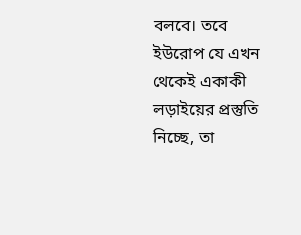বলবে। তবে ইউরোপ যে এখন থেকেই একাকী লড়াইয়ের প্রস্তুতি নিচ্ছে, তা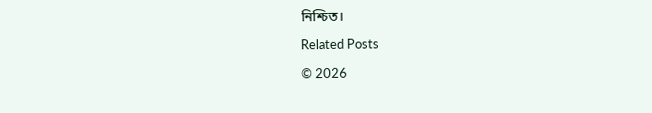নিশ্চিত।

Related Posts

© 2026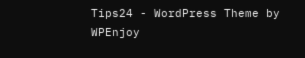Tips24 - WordPress Theme by WPEnjoy